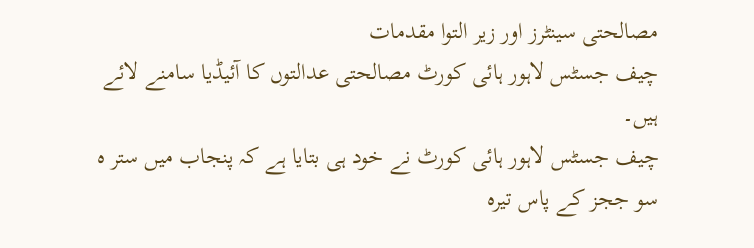مصالحتی سینٹرز اور زیر التوا مقدمات
چیف جسٹس لاہور ہائی کورٹ مصالحتی عدالتوں کا آئیڈیا سامنے لائے ہیں۔
چیف جسٹس لاہور ہائی کورٹ نے خود ہی بتایا ہے کہ پنجاب میں ستر ہ سو ججز کے پاس تیرہ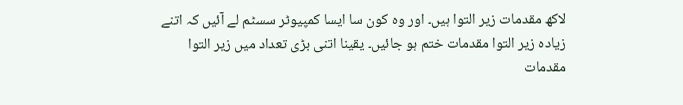لاکھ مقدمات زیر التوا ہیں۔ اور وہ کون سا ایسا کمپیوٹر سسٹم لے آئیں کہ اتنے زیادہ زیر التوا مقدمات ختم ہو جائیں۔ یقینا اتنی بڑی تعداد میں زیر التوا مقدمات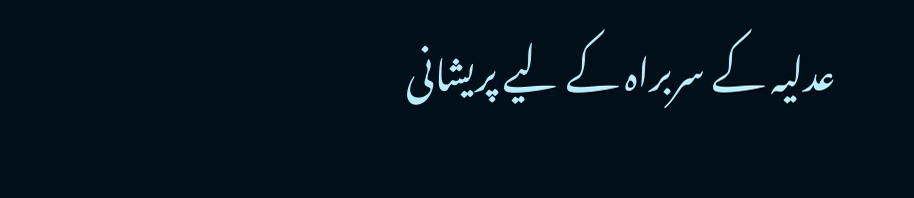عدلیہ کے سربراہ کے لیے پریشانی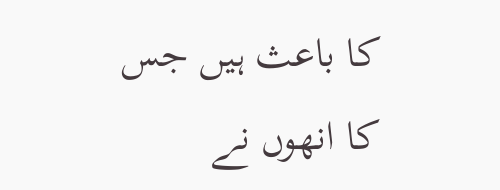کا باعث ہیں جس کا انھوں نے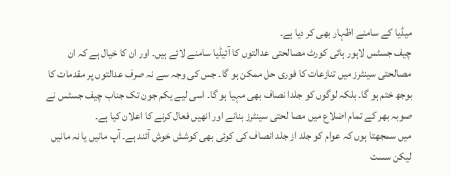میڈیا کے سامنے اظہار بھی کر دیا ہے۔
چیف جسٹس لاہور ہائی کورٹ مصالحتی عدالتوں کا آئیڈیا سامنے لائے ہیں۔ اور ان کا خیال ہے کہ ان مصالحتی سینٹرز میں تنازعات کا فوری حل ممکن ہو گا۔ جس کی وجہ سے نہ صرف عدالتوں پر مقدمات کا بوجھ ختم ہو گا۔ بلکہ لوگوں کو جلدا نصاف بھی مہیا ہو گا۔ اسی لیے یکم جون تک جناب چیف جسٹس نے صوبہ بھر کے تمام اضلاع میں مصا لحتی سینٹرز بنانے اور انھیں فعال کرنے کا اعلان کیا ہے۔
میں سمجھتا ہوں کہ عوام کو جلد از جلد انصاف کی کوئی بھی کوشش خوش آئند ہے۔ آپ مانیں یا نہ مانیں لیکن سست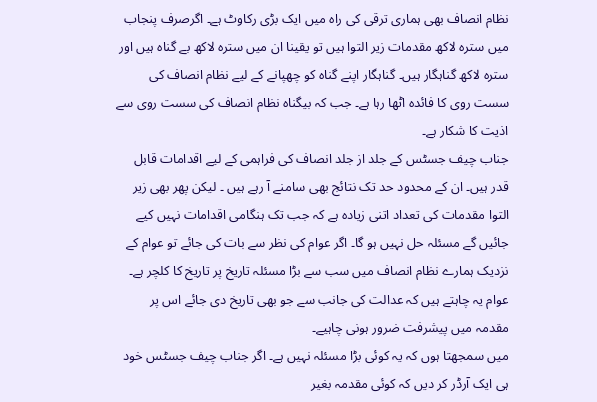نظام انصاف بھی ہماری ترقی کی راہ میں ایک بڑی رکاوٹ ہے۔ اگرصرف پنجاب میں سترہ لاکھ مقدمات زیر التوا ہیں تو یقینا ان میں سترہ لاکھ بے گناہ ہیں اور سترہ لاکھ گناہگار ہیں۔ گناہگار اپنے گناہ کو چھپانے کے لیے نظام انصاف کی سست روی کا فائدہ اٹھا رہا ہے۔ جب کہ بیگناہ نظام انصاف کی سست روی سے اذیت کا شکار ہے۔
جناب چیف جسٹس کے جلد از جلد انصاف کی فراہمی کے لیے اقدامات قابل قدر ہیں۔ ان کے محدود حد تک نتائج بھی سامنے آ رہے ہیں ۔ لیکن پھر بھی زیر التوا مقدمات کی تعداد اتنی زیادہ ہے کہ جب تک ہنگامی اقدامات نہیں کیے جائیں گے مسئلہ حل نہیں ہو گا۔ اگر عوام کی نظر سے بات کی جائے تو عوام کے نزدیک ہمارے نظام انصاف میں سب سے بڑا مسئلہ تاریخ پر تاریخ کا کلچر ہے۔ عوام یہ چاہتے ہیں کہ عدالت کی جانب سے جو بھی تاریخ دی جائے اس پر مقدمہ میں پیشرفت ضرور ہونی چاہیے۔
میں سمجھتا ہوں کہ یہ کوئی بڑا مسئلہ نہیں ہے۔ اگر جناب چیف جسٹس خود ہی ایک آرڈر کر دیں کہ کوئی مقدمہ بغیر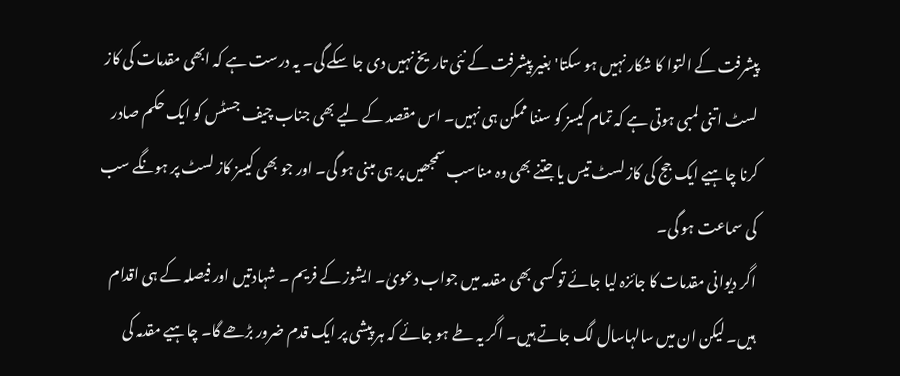پیشرفت کے التوا کا شکار نہیں ہو سکتا' بغیر پیشرفت کے نئی تاریخ نہیں دی جا سکے گی۔ یہ درست ہے کہ ابھی مقدمات کی کاز لسٹ اتنی لمبی ہوتی ہے کہ تمام کیسز کو سننا ممکن ہی نہیں۔ اس مقصد کے لیے بھی جناب چیف جسٹس کو ایک حکم صادر کرنا چاہیے ایک جج کی کاز لسٹ تیس یا جتنے بھی وہ مناسب سمجھیں پر ہی مبنی ہو گی۔ اور جو بھی کیسز کاز لسٹ پر ہونگے سب کی سماعت ہو گی۔
اگر دیوانی مقدمات کا جائزہ لیا جائے تو کسی بھی مقدمہ میں جواب دعویٰ۔ ایشوز کے فریم ۔ شہادتیں اور فیصلہ کے ہی اقدام ہیں۔ لیکن ان میں سالہاسال لگ جاتے ہیں۔ اگر یہ طے ہو جائے کہ ہر پیشی پر ایک قدم ضرور بڑھے گا۔ چاہیے مقدمہ کی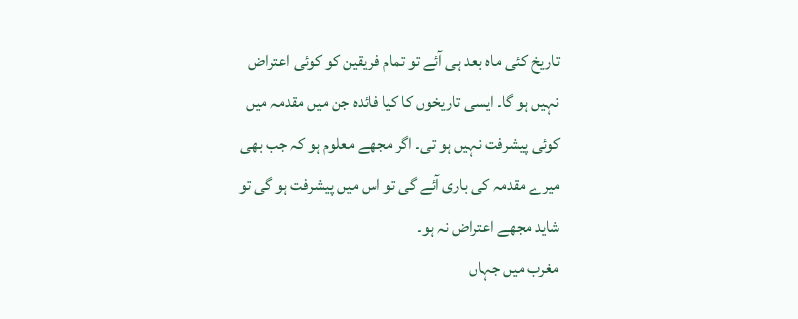تاریخ کئی ماہ بعد ہی آئے تو تمام فریقین کو کوئی اعتراض نہیں ہو گا۔ ایسی تاریخوں کا کیا فائدہ جن میں مقدمہ میں کوئی پیشرفت نہیں ہو تی۔ اگر مجھے معلوم ہو کہ جب بھی میرے مقدمہ کی باری آئے گی تو اس میں پیشرفت ہو گی تو شاید مجھے اعتراض نہ ہو۔
مغرب میں جہاں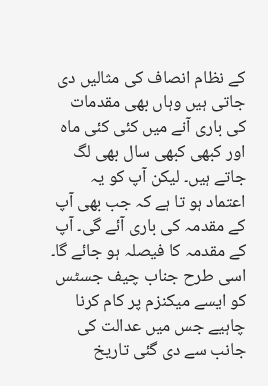کے نظام انصاف کی مثالیں دی جاتی ہیں وہاں بھی مقدمات کی باری آنے میں کئی کئی ماہ اور کبھی کبھی سال بھی لگ جاتے ہیں۔ لیکن آپ کو یہ اعتماد ہو تا ہے کہ جب بھی آپ کے مقدمہ کی باری آئے گی۔ آپ کے مقدمہ کا فیصلہ ہو جائے گا۔ اسی طرح جناب چیف جسٹس کو ایسے میکنزم پر کام کرنا چاہیے جس میں عدالت کی جانب سے دی گئی تاریخ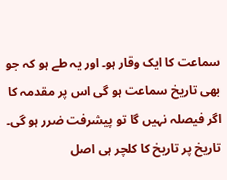سماعت کا ایک وقار ہو۔ اور یہ طے ہو کہ جو بھی تاریخ سماعت ہو گی اس پر مقدمہ کا اگر فیصلہ نہیں گا تو پیشرفت ضرر ہو گی۔ تاریخ پر تاریخ کا کلچر ہی اصل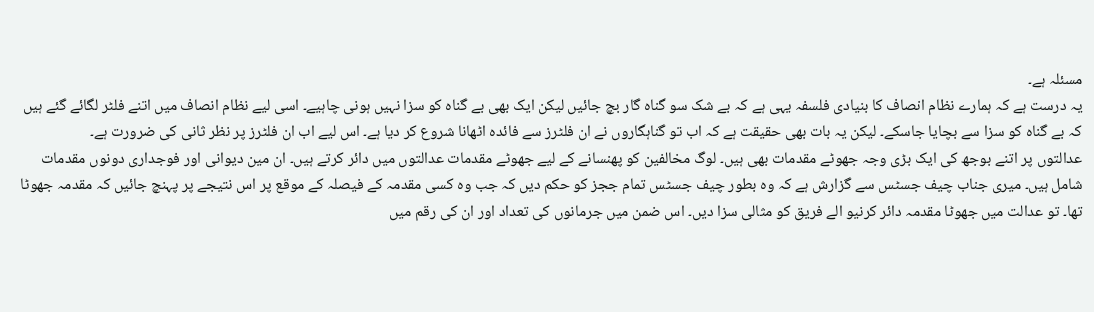مسئلہ ہے۔
یہ درست ہے کہ ہمارے نظام انصاف کا بنیادی فلسفہ یہی ہے کہ بے شک سو گناہ گار بچ جائیں لیکن ایک بھی بے گناہ کو سزا نہیں ہونی چاہیے۔ اسی لیے نظام انصاف میں اتنے فلٹر لگائے گئے ہیں کہ بے گناہ کو سزا سے بچایا جاسکے۔ لیکن یہ بات بھی حقیقت ہے کہ اب تو گناہگاروں نے ان فلٹرز سے فائدہ اٹھانا شروع کر دیا ہے۔ اس لیے اب ان فلٹرز پر نظر ثانی کی ضرورت ہے۔
عدالتوں پر اتنے بوجھ کی ایک بڑی وجہ جھوٹے مقدمات بھی ہیں۔ لوگ مخالفین کو پھنسانے کے لیے جھوٹے مقدمات عدالتوں میں دائر کرتے ہیں۔ ان مین دیوانی اور فوجداری دونوں مقدمات شامل ہیں۔ میری جناب چیف جسٹس سے گزارش ہے کہ وہ بطور چیف جسٹس تمام ججز کو حکم دیں کہ جب وہ کسی مقدمہ کے فیصلہ کے موقع پر اس نتیجے پر پہنچ جائیں کہ مقدمہ جھوٹا تھا۔ تو عدالت میں جھوٹا مقدمہ دائر کرنیو الے فریق کو مثالی سزا دیں۔ اس ضمن میں جرمانوں کی تعداد اور ان کی رقم میں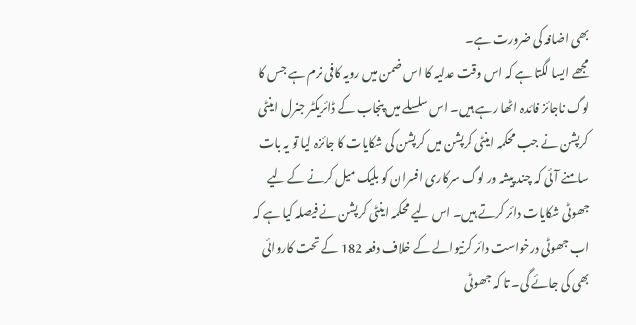بھی اضافہ کی ضرورت ہے۔
مجھے ایسا لگتا ہے کہ اس وقت عدلیہ کا اس ضمن میں رویہ کافی نرم ہے جس کا لوگ ناجائز فائدہ اٹھا رہے ہیں۔ اس سلسلے میں پنجاب کے ڈائریکٹر جنرل اینٹی کرپشن نے جب محکمہ اینٹی کرپشن میں کرپشن کی شکایات کا جائزہ لیا تو یہ بات سامنے آئی کہ چند پیشہ ور لوگ سرکاری افسران کو بلیک میل کرنے کے لیے جھوٹی شکایات دائر کرتے ہیں۔ اس لیے محکمہ اینٹی کرپشن نے فیصلہ کیا ہے کہ اب جھوٹی درخواست دائر کرنیوالے کے خلاف دفعہ 182 کے تحت کاروائی بھی کی جائے گی۔ تا کہ جھوٹی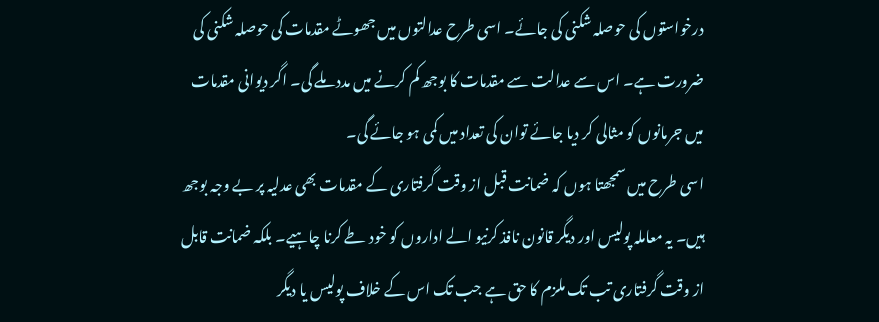درخواستوں کی حوصلہ شکنی کی جائے۔ اسی طرح عدالتوں میں جھوٹے مقدمات کی حوصلہ شکنی کی ضرورت ہے۔ اس سے عدالت سے مقدمات کا بوجھ کم کرنے میں مدد ملے گی۔ اگر دیوانی مقدمات میں جرمانوں کو مثالی کر دیا جائے توان کی تعداد میں کمی ہو جائے گی۔
اسی طرح میں سمجھتا ہوں کہ ضمانت قبل از وقت گرفتاری کے مقدمات بھی عدلیہ پر بے وجہ بوجھ ہیں۔ یہ معاملہ پولیس اور دیگر قانون نافذ کرنیو الے اداروں کو خود طے کرنا چاہیے۔ بلکہ ضمانت قابل از وقت گرفتاری تب تک ملزم کا حق ہے جب تک اس کے خلاف پولیس یا دیگر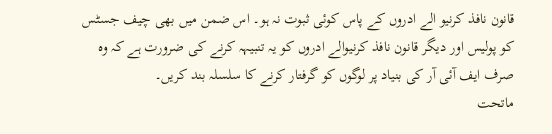قانون نافذ کرنیو الے ادروں کے پاس کوئی ثبوت نہ ہو۔ اس ضمن میں بھی چیف جسٹس کو پولیس اور دیگر قانون نافذ کرنیوالے ادروں کو یہ تنبیہہ کرنے کی ضرورت ہے کہ وہ صرف ایف آئی آر کی بنیاد پر لوگوں کو گرفتار کرنے کا سلسلہ بند کریں۔
ماتحت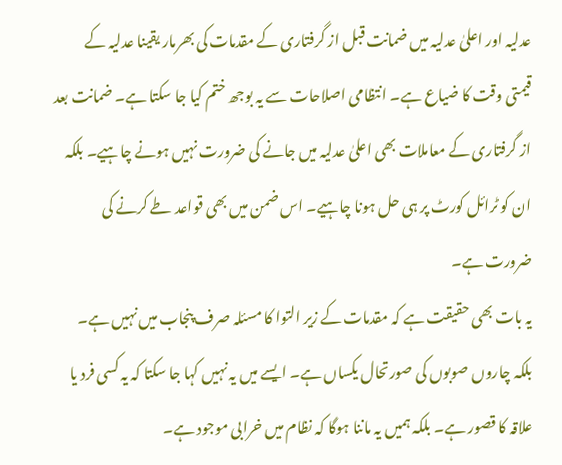عدلیہ اور اعلیٰ عدلیہ میں ضمانت قبل از گرفتاری کے مقدمات کی بھرمار یقینا عدلیہ کے قیمتی وقت کا ضیاع ہے۔ انتظامی اصلاحات سے یہ بوجھ ختم کیا جا سکتا ہے۔ ضمانت بعد از گرفتاری کے معاملات بھی اعلیٰ عدلیہ میں جانے کی ضرورت نہیں ہونے چاہیے۔ بلکہ ان کو ٹرائل کورٹ پر ہی حل ہونا چاہیے۔ اس ضمن میں بھی قواعد طے کرنے کی ضرورت ہے۔
یہ بات بھی حقیقت ہے کہ مقدمات کے زیر التوا کا مسئلہ صرف پنجاب میں نہیں ہے۔ بلکہ چاروں صوبوں کی صورتحال یکساں ہے۔ ایسے میں یہ نہیں کہا جا سکتا کہ یہ کسی فرد یا علاقہ کا قصور ہے۔ بلکہ ہمیں یہ ماننا ہوگا کہ نظام میں خرابی موجود ہے۔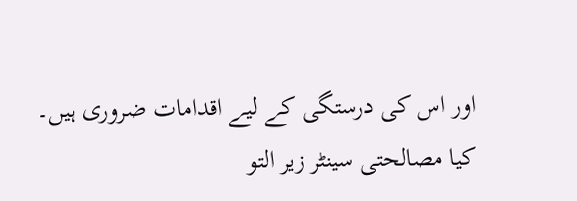اور اس کی درستگی کے لیے اقدامات ضروری ہیں۔
کیا مصالحتی سینٹر زیر التو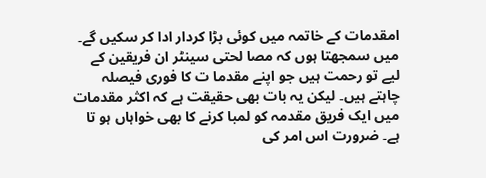امقدمات کے خاتمہ میں کوئی بڑا کردار ادا کر سکیں گے۔ میں سمجھتا ہوں کہ مصا لحتی سینٹر ان فریقین کے لیے تو رحمت ہیں جو اپنے مقدما ت کا فوری فیصلہ چاہتے ہیں۔ لیکن یہ بات بھی حقیقت ہے کہ اکثر مقدمات میں ایک فریق مقدمہ کو لمبا کرنے کا بھی خواہاں ہو تا ہے۔ ضرورت اس امر کی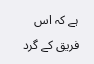ہے کہ اس فریق کے گرد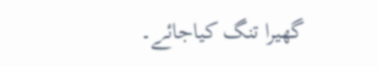گھیرا تنگ کیاجائے۔